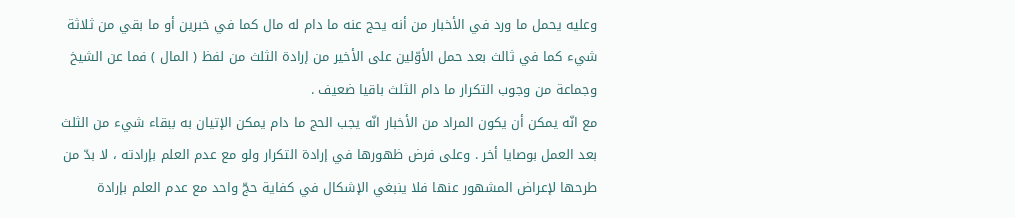وعليه يحمل ما ورد في الأخبار من أنه يحج عنه ما دام له مال كما في خبرين أو ما بقي من ثلاثة شيء كما في ثالث بعد حمل الأوّلين على الأخير من إرادة الثلث من لفظ ( المال ) فما عن الشيخ وجماعة من وجوب التكرار ما دام الثلث باقيا ضعيف .
مع انّه يمكن أن يكون المراد من الأخبار انّه يجب الحج ما دام يمكن الإتيان به ببقاء شيء من الثلث بعد العمل بوصايا أخر . وعلى فرض ظهورها في إرادة التكرار ولو مع عدم العلم بإرادته ، لا بدّ من طرحها لإعراض المشهور عنها فلا ينبغي الإشكال في كفاية حجّ واحد مع عدم العلم بإرادة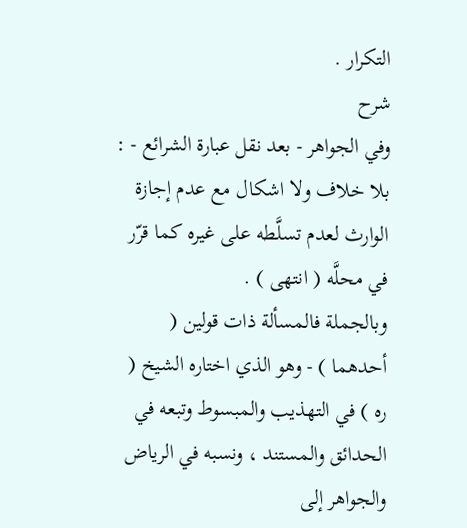التكرار .
شرح
وفي الجواهر - بعد نقل عبارة الشرائع - : بلا خلاف ولا اشكال مع عدم إجازة الوارث لعدم تسلَّطه على غيره كما قرّر في محلَّه ( انتهى ) .
وبالجملة فالمسألة ذات قولين ( أحدهما ) - وهو الذي اختاره الشيخ ( ره ) في التهذيب والمبسوط وتبعه في الحدائق والمستند ، ونسبه في الرياض والجواهر إلى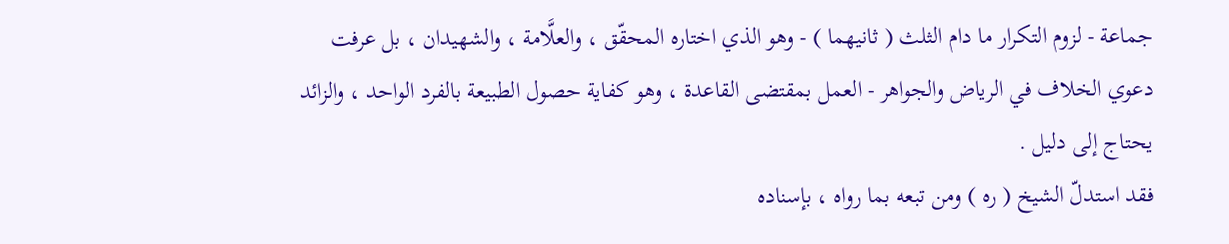جماعة - لزوم التكرار ما دام الثلث ( ثانيهما ) - وهو الذي اختاره المحقّق ، والعلَّامة ، والشهيدان ، بل عرفت دعوي الخلاف في الرياض والجواهر - العمل بمقتضى القاعدة ، وهو كفاية حصول الطبيعة بالفرد الواحد ، والزائد يحتاج إلى دليل .
فقد استدلّ الشيخ ( ره ) ومن تبعه بما رواه ، بإسناده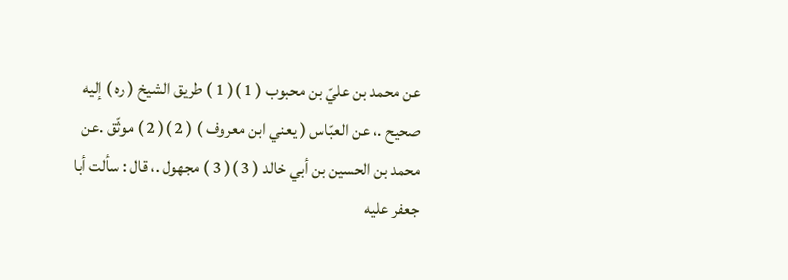عن محمد بن عليّ بن محبوب ( 1 )( 1 ) طريق الشيخ ( ره ) إليه صحيح .، عن العبّاس ( يعني ابن معروف ) ( 2 )( 2 ) موثّق .عن محمد بن الحسين بن أبي خالد ( 3 )( 3 ) مجهول .، قال : سألت أبا جعفر عليه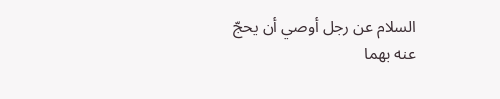السلام عن رجل أوصي أن يحجّ عنه بهما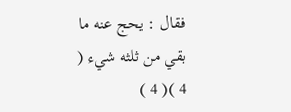فقال : يحج عنه ما بقي من ثلثه شيء ( 4 )( 4 )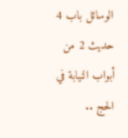الوسائل باب 4 حديث 2 من أبواب النيابة في الحج ..